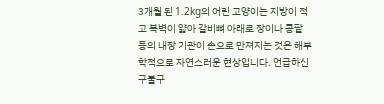3개월 된 1.2kg의 어린 고양이는 지방이 적고 복벽이 얇아 갈비뼈 아래로 장이나 콩팥 등의 내장 기관이 손으로 만져지는 것은 해부학적으로 자연스러운 현상입니다. 언급하신 구불구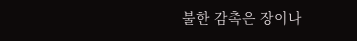불한 감촉은 장이나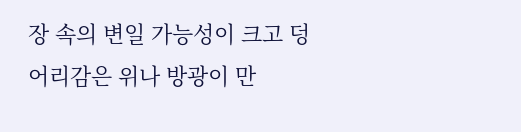장 속의 변일 가능성이 크고 덩어리감은 위나 방광이 만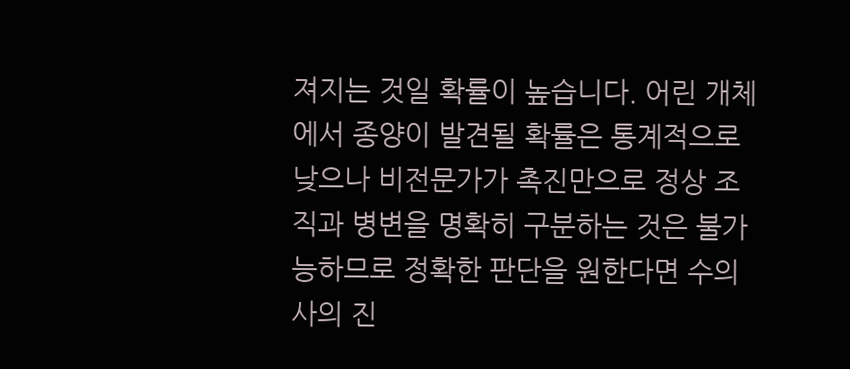져지는 것일 확률이 높습니다. 어린 개체에서 종양이 발견될 확률은 통계적으로 낮으나 비전문가가 촉진만으로 정상 조직과 병변을 명확히 구분하는 것은 불가능하므로 정확한 판단을 원한다면 수의사의 진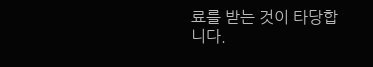료를 받는 것이 타당합니다.